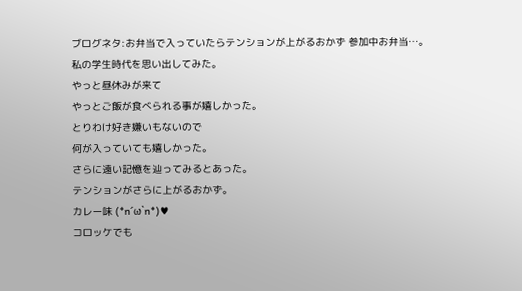ブログネタ:お弁当で入っていたらテンションが上がるおかず 参加中お弁当…。
私の学生時代を思い出してみた。
やっと昼休みが来て
やっとご飯が食べられる事が嬉しかった。
とりわけ好き嫌いもないので
何が入っていても嬉しかった。
さらに遠い記憶を辿ってみるとあった。
テンションがさらに上がるおかず。
カレー味 (*n´ω`n*)♥
コロッケでも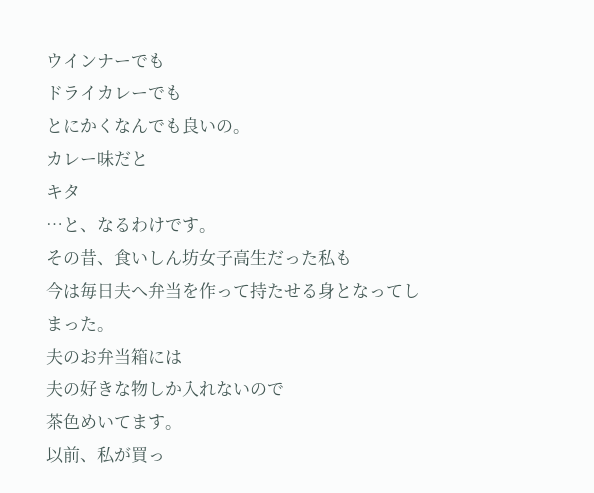ウインナーでも
ドライカレーでも
とにかくなんでも良いの。
カレー味だと
キタ
…と、なるわけです。
その昔、食いしん坊女子高生だった私も
今は毎日夫へ弁当を作って持たせる身となってしまった。
夫のお弁当箱には
夫の好きな物しか入れないので
茶色めいてます。
以前、私が買っ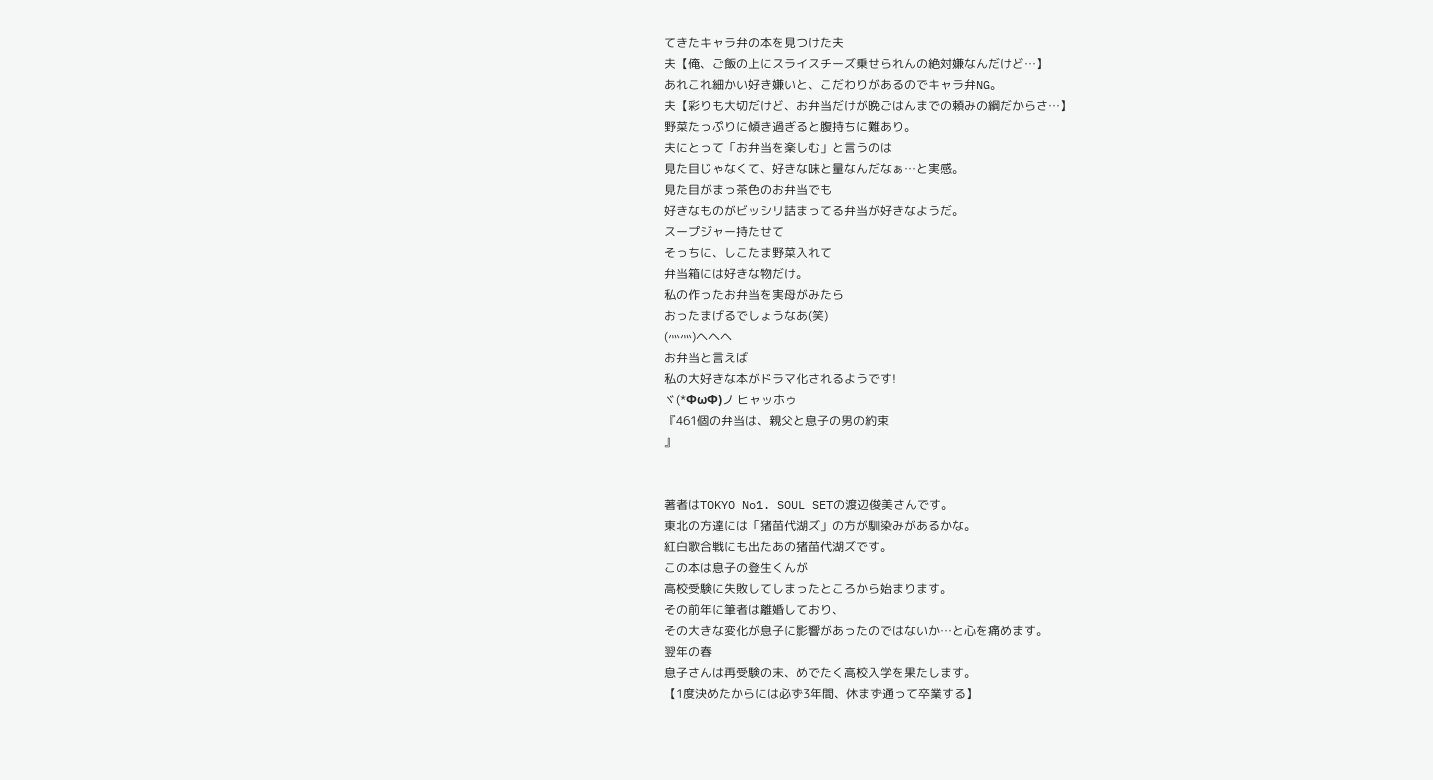てきたキャラ弁の本を見つけた夫
夫【俺、ご飯の上にスライスチーズ乗せられんの絶対嫌なんだけど…】
あれこれ細かい好き嫌いと、こだわりがあるのでキャラ弁NG。
夫【彩りも大切だけど、お弁当だけが晩ごはんまでの頼みの綱だからさ…】
野菜たっぷりに傾き過ぎると腹持ちに難あり。
夫にとって「お弁当を楽しむ」と言うのは
見た目じゃなくて、好きな味と量なんだなぁ…と実感。
見た目がまっ茶色のお弁当でも
好きなものがビッシリ詰まってる弁当が好きなようだ。
スープジャー持たせて
そっちに、しこたま野菜入れて
弁当箱には好きな物だけ。
私の作ったお弁当を実母がみたら
おったまげるでしょうなあ(笑)
(灬灬)ヘヘヘ
お弁当と言えば
私の大好きな本がドラマ化されるようです!
ヾ(*ΦωΦ)ノ ヒャッホゥ
『461個の弁当は、親父と息子の男の約束
』


著者はTOKYO No1. SOUL SETの渡辺俊美さんです。
東北の方達には「猪苗代湖ズ」の方が馴染みがあるかな。
紅白歌合戦にも出たあの猪苗代湖ズです。
この本は息子の登生くんが
高校受験に失敗してしまったところから始まります。
その前年に筆者は離婚しており、
その大きな変化が息子に影響があったのではないか…と心を痛めます。
翌年の春
息子さんは再受験の末、めでたく高校入学を果たします。
【1度決めたからには必ず3年間、休まず通って卒業する】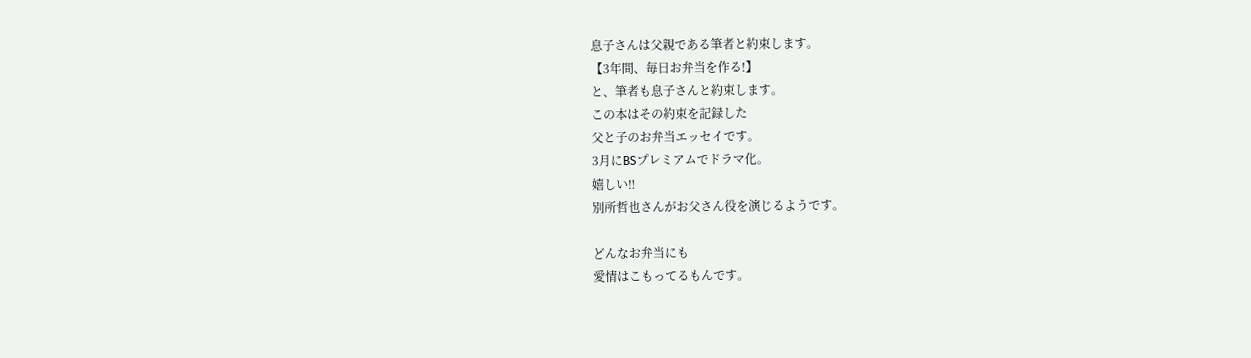息子さんは父親である筆者と約束します。
【3年間、毎日お弁当を作る!】
と、筆者も息子さんと約束します。
この本はその約束を記録した
父と子のお弁当エッセイです。
3月にBSプレミアムでドラマ化。
嬉しい‼
別所哲也さんがお父さん役を演じるようです。

どんなお弁当にも
愛情はこもってるもんです。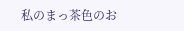私のまっ茶色のお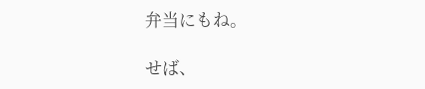弁当にもね。

せば、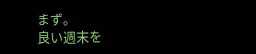まず。
良い週末を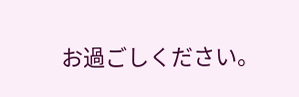お過ごしください。